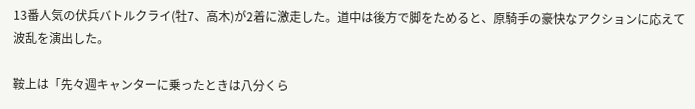13番人気の伏兵バトルクライ(牡7、高木)が2着に激走した。道中は後方で脚をためると、原騎手の豪快なアクションに応えて波乱を演出した。

鞍上は「先々週キャンターに乗ったときは八分くら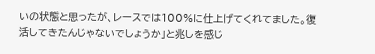いの状態と思ったが、レースでは100%に仕上げてくれてました。復活してきたんじゃないでしょうか」と兆しを感じ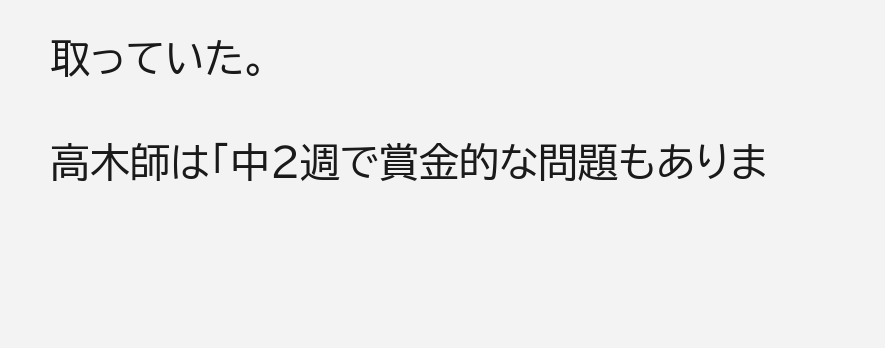取っていた。

高木師は「中2週で賞金的な問題もありま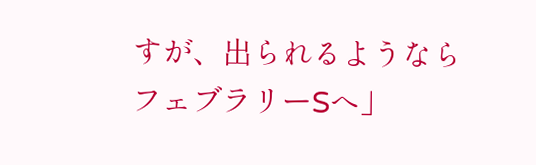すが、出られるようならフェブラリーSへ」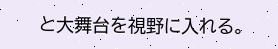と大舞台を視野に入れる。